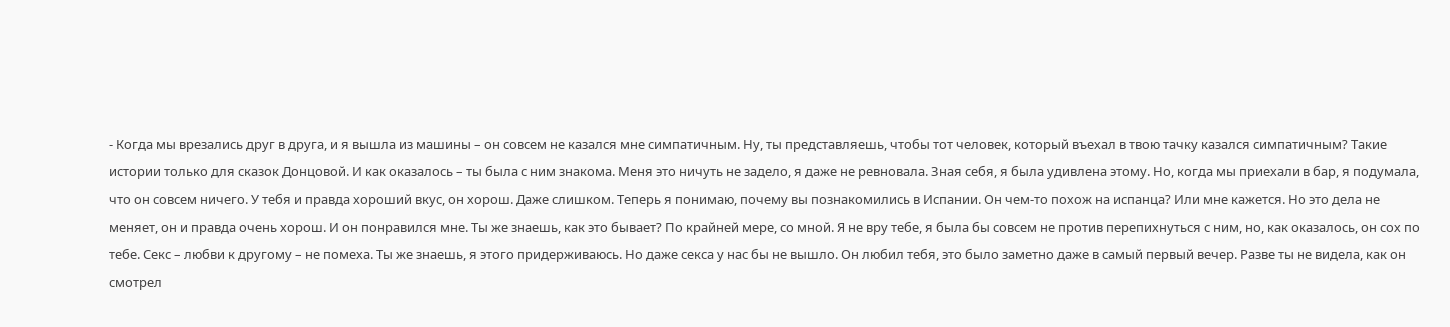- Когда мы врезались друг в друга, и я вышла из машины – он совсем не казался мне симпатичным. Ну, ты представляешь, чтобы тот человек, который въехал в твою тачку казался симпатичным? Такие истории только для сказок Донцовой. И как оказалось – ты была с ним знакома. Меня это ничуть не задело, я даже не ревновала. Зная себя, я была удивлена этому. Но, когда мы приехали в бар, я подумала, что он совсем ничего. У тебя и правда хороший вкус, он хорош. Даже слишком. Теперь я понимаю, почему вы познакомились в Испании. Он чем-то похож на испанца? Или мне кажется. Но это дела не меняет, он и правда очень хорош. И он понравился мне. Ты же знаешь, как это бывает? По крайней мере, со мной. Я не вру тебе, я была бы совсем не против перепихнуться с ним, но, как оказалось, он сох по тебе. Секс – любви к другому – не помеха. Ты же знаешь, я этого придерживаюсь. Но даже секса у нас бы не вышло. Он любил тебя, это было заметно даже в самый первый вечер. Разве ты не видела, как он смотрел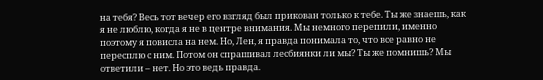на тебя? Весь тот вечер его взгляд был прикован только к тебе. Ты же знаешь, как я не люблю, когда я не в центре внимания. Мы немного перепили, именно поэтому я повисла на нем. Но, Лен, я правда понимала то, что все равно не пересплю с ним. Потом он спрашивал лесбиянки ли мы? Ты же помнишь? Мы ответили – нет. Но это ведь правда.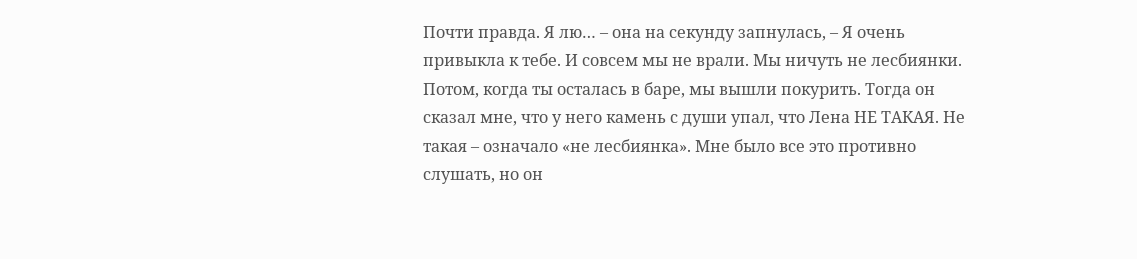Почти правда. Я лю… – она на секунду запнулась, – Я очень привыкла к тебе. И совсем мы не врали. Мы ничуть не лесбиянки. Потом, когда ты осталась в баре, мы вышли покурить. Тогда он сказал мне, что у него камень с души упал, что Лена НЕ ТАКАЯ. Не такая – означало «не лесбиянка». Мне было все это противно слушать, но он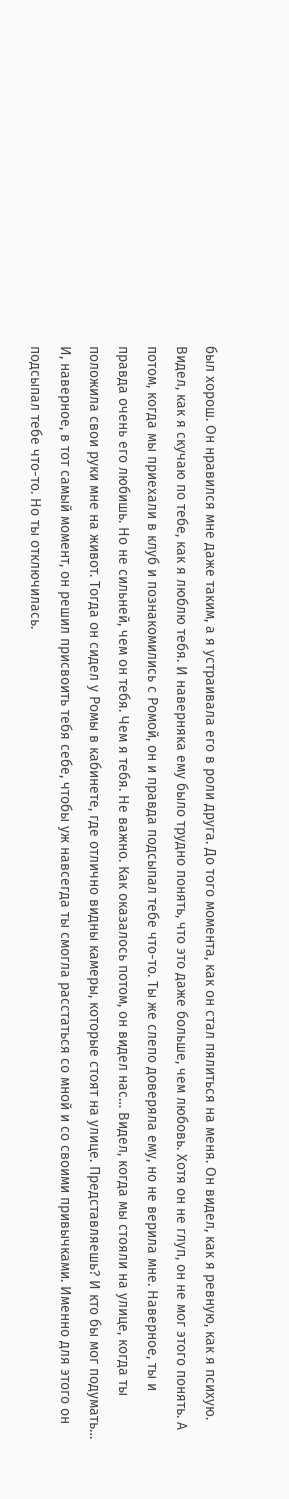был хорош. Он нравился мне даже таким, а я устраивала его в роли друга. До того момента, как он стал пялиться на меня. Он видел, как я ревную, как я психую. Видел, как я скучаю по тебе, как я люблю тебя. И наверняка ему было трудно понять, что это даже больше, чем любовь. Хотя он не глуп, он не мог этого понять. А потом, когда мы приехали в клуб и познакомились с Ромой, он и правда подсыпал тебе что-то. Ты же слепо доверяла ему, но не верила мне. Наверное, ты и правда очень его любишь. Но не сильней, чем он тебя. Чем я тебя. Не важно. Как оказалось потом, он видел нас… Видел, когда мы стояли на улице, когда ты положила свои руки мне на живот. Тогда он сидел у Ромы в кабинете, где отлично видны камеры, которые стоят на улице. Представляешь? И кто бы мог подумать… И, наверное, в тот самый момент, он решил присвоить тебя себе, чтобы уж навсегда ты смогла расстаться со мной и со своими привычками. Именно для этого он подсыпал тебе что-то. Но ты отключилась.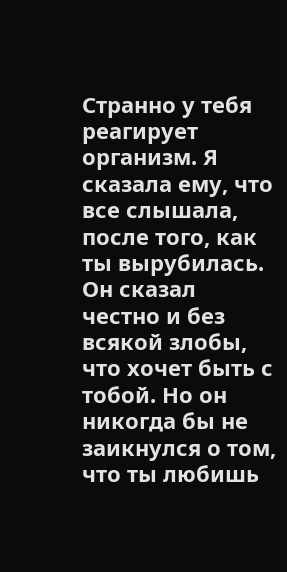Странно у тебя реагирует организм. Я сказала ему, что все слышала, после того, как ты вырубилась. Он сказал честно и без всякой злобы, что хочет быть с тобой. Но он никогда бы не заикнулся о том, что ты любишь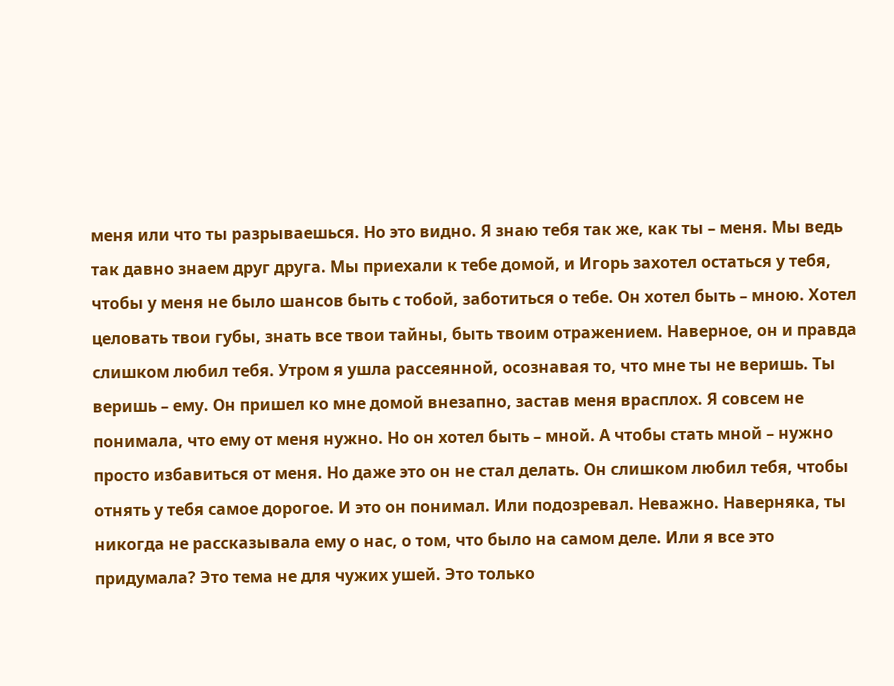меня или что ты разрываешься. Но это видно. Я знаю тебя так же, как ты – меня. Мы ведь так давно знаем друг друга. Мы приехали к тебе домой, и Игорь захотел остаться у тебя, чтобы у меня не было шансов быть с тобой, заботиться о тебе. Он хотел быть – мною. Хотел целовать твои губы, знать все твои тайны, быть твоим отражением. Наверное, он и правда слишком любил тебя. Утром я ушла рассеянной, осознавая то, что мне ты не веришь. Ты веришь – ему. Он пришел ко мне домой внезапно, застав меня врасплох. Я совсем не понимала, что ему от меня нужно. Но он хотел быть – мной. А чтобы стать мной – нужно просто избавиться от меня. Но даже это он не стал делать. Он слишком любил тебя, чтобы отнять у тебя самое дорогое. И это он понимал. Или подозревал. Неважно. Наверняка, ты никогда не рассказывала ему о нас, о том, что было на самом деле. Или я все это придумала? Это тема не для чужих ушей. Это только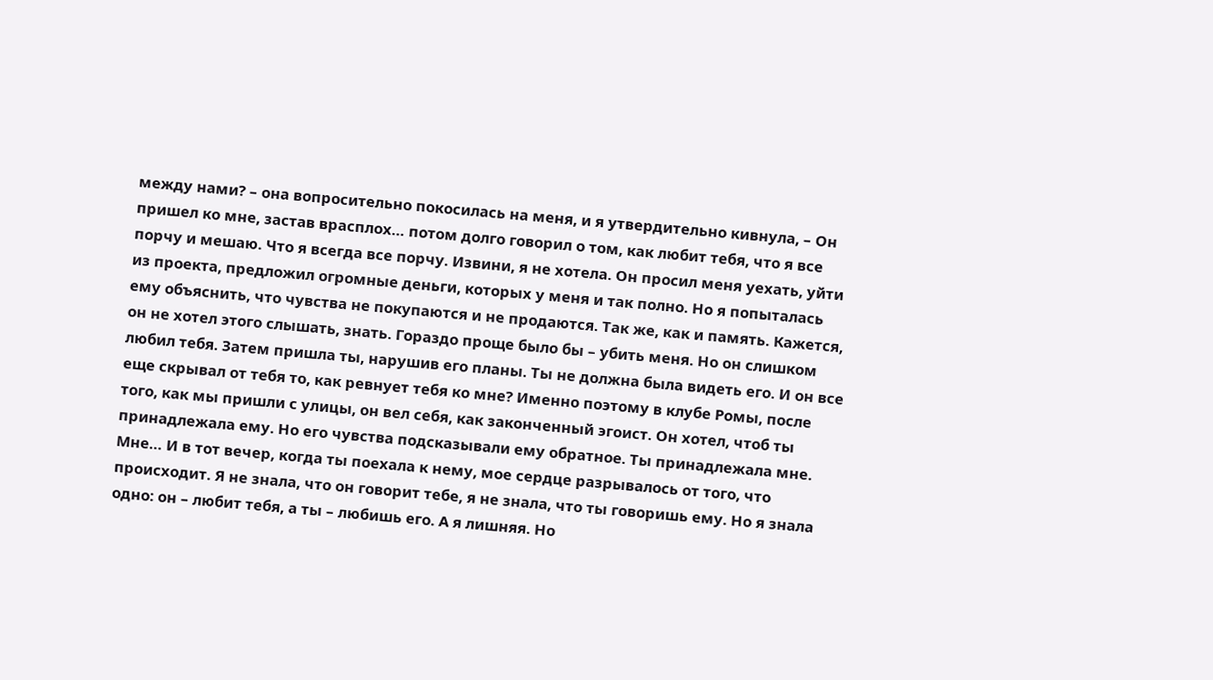между нами? – она вопросительно покосилась на меня, и я утвердительно кивнула, – Он пришел ко мне, застав врасплох… потом долго говорил о том, как любит тебя, что я все порчу и мешаю. Что я всегда все порчу. Извини, я не хотела. Он просил меня уехать, уйти из проекта, предложил огромные деньги, которых у меня и так полно. Но я попыталась ему объяснить, что чувства не покупаются и не продаются. Так же, как и память. Кажется, он не хотел этого слышать, знать. Гораздо проще было бы – убить меня. Но он слишком любил тебя. Затем пришла ты, нарушив его планы. Ты не должна была видеть его. И он все еще скрывал от тебя то, как ревнует тебя ко мне? Именно поэтому в клубе Ромы, после того, как мы пришли с улицы, он вел себя, как законченный эгоист. Он хотел, чтоб ты принадлежала ему. Но его чувства подсказывали ему обратное. Ты принадлежала мне. Мне… И в тот вечер, когда ты поехала к нему, мое сердце разрывалось от того, что происходит. Я не знала, что он говорит тебе, я не знала, что ты говоришь ему. Но я знала одно: он – любит тебя, а ты – любишь его. А я лишняя. Но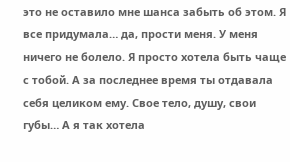это не оставило мне шанса забыть об этом. Я все придумала… да, прости меня. У меня ничего не болело. Я просто хотела быть чаще с тобой. А за последнее время ты отдавала себя целиком ему. Свое тело, душу, свои губы… А я так хотела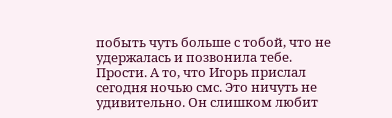побыть чуть больше с тобой, что не удержалась и позвонила тебе. Прости. А то, что Игорь прислал сегодня ночью смс. Это ничуть не удивительно. Он слишком любит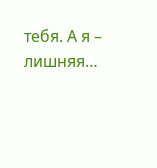тебя. А я – лишняя…